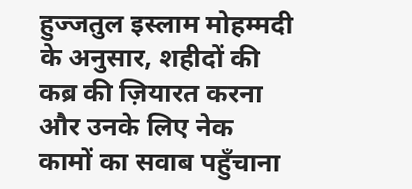हुज्जतुल इस्लाम मोहम्मदी के अनुसार, शहीदों की कब्र की ज़ियारत करना और उनके लिए नेक कामों का सवाब पहुँचाना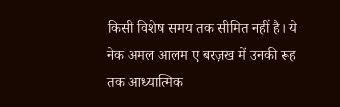किसी विशेष समय तक सीमित नहीं है। ये नेक अमल आलम ए बरज़ख में उनकी रूह तक आध्यात्मिक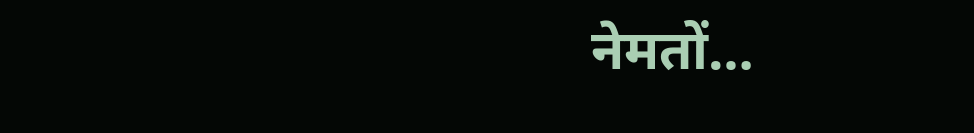नेमतों…